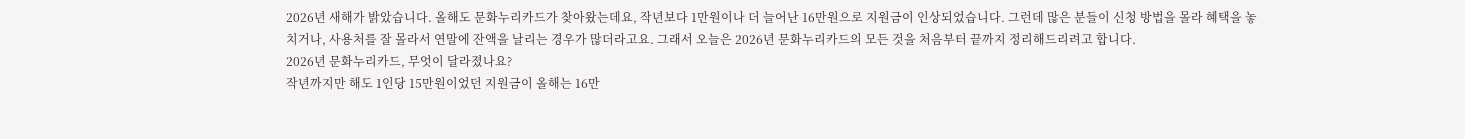2026년 새해가 밝았습니다. 올해도 문화누리카드가 찾아왔는데요, 작년보다 1만원이나 더 늘어난 16만원으로 지원금이 인상되었습니다. 그런데 많은 분들이 신청 방법을 몰라 혜택을 놓치거나, 사용처를 잘 몰라서 연말에 잔액을 날리는 경우가 많더라고요. 그래서 오늘은 2026년 문화누리카드의 모든 것을 처음부터 끝까지 정리해드리려고 합니다.
2026년 문화누리카드, 무엇이 달라졌나요?
작년까지만 해도 1인당 15만원이었던 지원금이 올해는 16만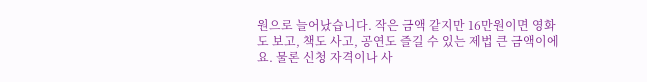원으로 늘어났습니다. 작은 금액 같지만 16만원이면 영화도 보고, 책도 사고, 공연도 즐길 수 있는 제법 큰 금액이에요. 물론 신청 자격이나 사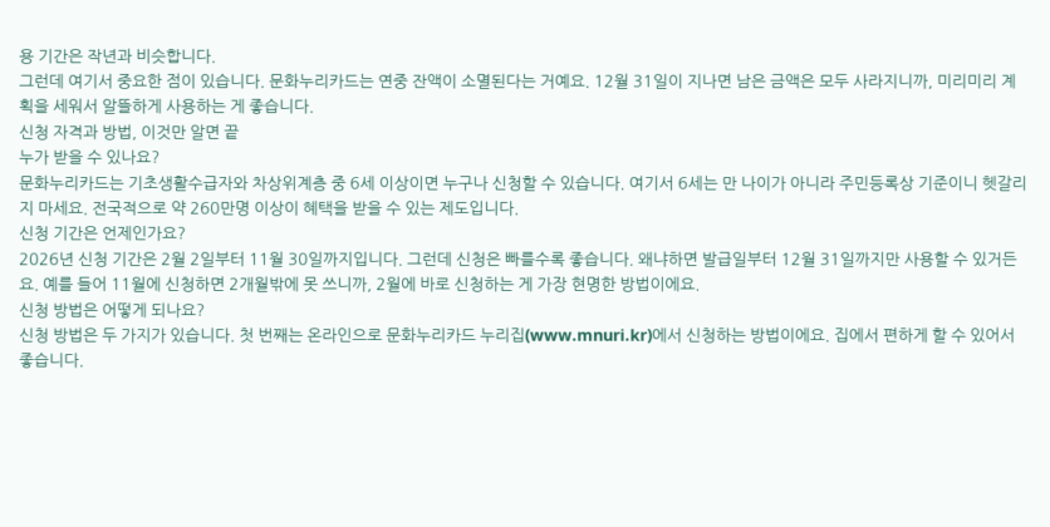용 기간은 작년과 비슷합니다.
그런데 여기서 중요한 점이 있습니다. 문화누리카드는 연중 잔액이 소멸된다는 거예요. 12월 31일이 지나면 남은 금액은 모두 사라지니까, 미리미리 계획을 세워서 알뜰하게 사용하는 게 좋습니다.
신청 자격과 방법, 이것만 알면 끝
누가 받을 수 있나요?
문화누리카드는 기초생활수급자와 차상위계층 중 6세 이상이면 누구나 신청할 수 있습니다. 여기서 6세는 만 나이가 아니라 주민등록상 기준이니 헷갈리지 마세요. 전국적으로 약 260만명 이상이 혜택을 받을 수 있는 제도입니다.
신청 기간은 언제인가요?
2026년 신청 기간은 2월 2일부터 11월 30일까지입니다. 그런데 신청은 빠를수록 좋습니다. 왜냐하면 발급일부터 12월 31일까지만 사용할 수 있거든요. 예를 들어 11월에 신청하면 2개월밖에 못 쓰니까, 2월에 바로 신청하는 게 가장 현명한 방법이에요.
신청 방법은 어떻게 되나요?
신청 방법은 두 가지가 있습니다. 첫 번째는 온라인으로 문화누리카드 누리집(www.mnuri.kr)에서 신청하는 방법이에요. 집에서 편하게 할 수 있어서 좋습니다.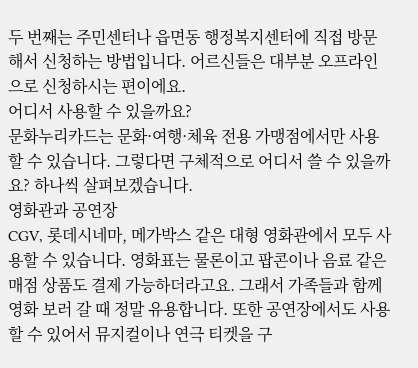두 번째는 주민센터나 읍면동 행정복지센터에 직접 방문해서 신청하는 방법입니다. 어르신들은 대부분 오프라인으로 신청하시는 편이에요.
어디서 사용할 수 있을까요?
문화누리카드는 문화·여행·체육 전용 가맹점에서만 사용할 수 있습니다. 그렇다면 구체적으로 어디서 쓸 수 있을까요? 하나씩 살펴보겠습니다.
영화관과 공연장
CGV, 롯데시네마, 메가박스 같은 대형 영화관에서 모두 사용할 수 있습니다. 영화표는 물론이고 팝콘이나 음료 같은 매점 상품도 결제 가능하더라고요. 그래서 가족들과 함께 영화 보러 갈 때 정말 유용합니다. 또한 공연장에서도 사용할 수 있어서 뮤지컬이나 연극 티켓을 구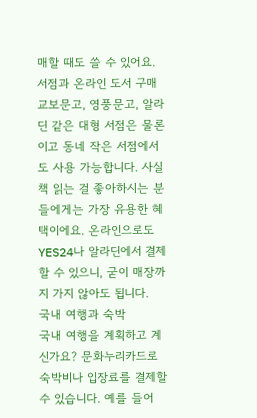매할 때도 쓸 수 있어요.
서점과 온라인 도서 구매
교보문고, 영풍문고, 알라딘 같은 대형 서점은 물론이고 동네 작은 서점에서도 사용 가능합니다. 사실 책 읽는 걸 좋아하시는 분들에게는 가장 유용한 혜택이에요. 온라인으로도 YES24나 알라딘에서 결제할 수 있으니, 굳이 매장까지 가지 않아도 됩니다.
국내 여행과 숙박
국내 여행을 계획하고 계신가요? 문화누리카드로 숙박비나 입장료를 결제할 수 있습니다. 예를 들어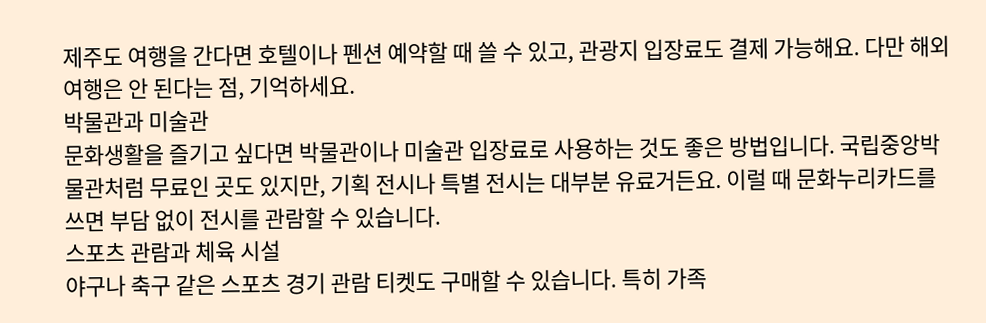제주도 여행을 간다면 호텔이나 펜션 예약할 때 쓸 수 있고, 관광지 입장료도 결제 가능해요. 다만 해외여행은 안 된다는 점, 기억하세요.
박물관과 미술관
문화생활을 즐기고 싶다면 박물관이나 미술관 입장료로 사용하는 것도 좋은 방법입니다. 국립중앙박물관처럼 무료인 곳도 있지만, 기획 전시나 특별 전시는 대부분 유료거든요. 이럴 때 문화누리카드를 쓰면 부담 없이 전시를 관람할 수 있습니다.
스포츠 관람과 체육 시설
야구나 축구 같은 스포츠 경기 관람 티켓도 구매할 수 있습니다. 특히 가족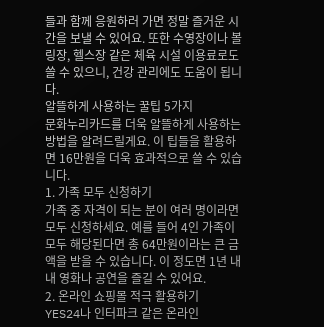들과 함께 응원하러 가면 정말 즐거운 시간을 보낼 수 있어요. 또한 수영장이나 볼링장, 헬스장 같은 체육 시설 이용료로도 쓸 수 있으니, 건강 관리에도 도움이 됩니다.
알뜰하게 사용하는 꿀팁 5가지
문화누리카드를 더욱 알뜰하게 사용하는 방법을 알려드릴게요. 이 팁들을 활용하면 16만원을 더욱 효과적으로 쓸 수 있습니다.
1. 가족 모두 신청하기
가족 중 자격이 되는 분이 여러 명이라면 모두 신청하세요. 예를 들어 4인 가족이 모두 해당된다면 총 64만원이라는 큰 금액을 받을 수 있습니다. 이 정도면 1년 내내 영화나 공연을 즐길 수 있어요.
2. 온라인 쇼핑몰 적극 활용하기
YES24나 인터파크 같은 온라인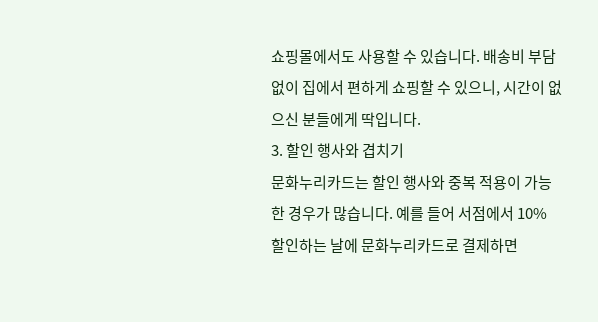쇼핑몰에서도 사용할 수 있습니다. 배송비 부담 없이 집에서 편하게 쇼핑할 수 있으니, 시간이 없으신 분들에게 딱입니다.
3. 할인 행사와 겹치기
문화누리카드는 할인 행사와 중복 적용이 가능한 경우가 많습니다. 예를 들어 서점에서 10% 할인하는 날에 문화누리카드로 결제하면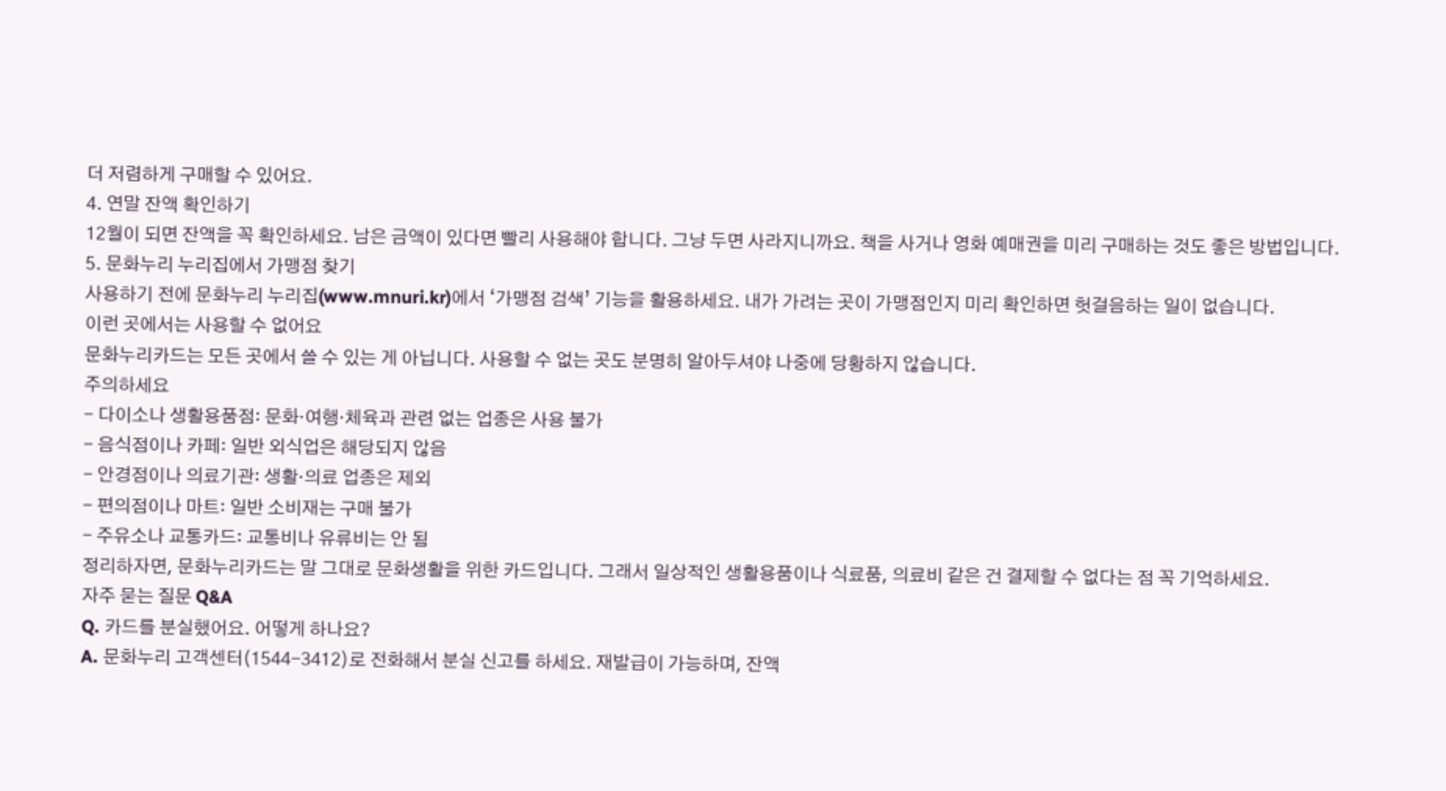더 저렴하게 구매할 수 있어요.
4. 연말 잔액 확인하기
12월이 되면 잔액을 꼭 확인하세요. 남은 금액이 있다면 빨리 사용해야 합니다. 그냥 두면 사라지니까요. 책을 사거나 영화 예매권을 미리 구매하는 것도 좋은 방법입니다.
5. 문화누리 누리집에서 가맹점 찾기
사용하기 전에 문화누리 누리집(www.mnuri.kr)에서 ‘가맹점 검색’ 기능을 활용하세요. 내가 가려는 곳이 가맹점인지 미리 확인하면 헛걸음하는 일이 없습니다.
이런 곳에서는 사용할 수 없어요
문화누리카드는 모든 곳에서 쓸 수 있는 게 아닙니다. 사용할 수 없는 곳도 분명히 알아두셔야 나중에 당황하지 않습니다.
주의하세요
- 다이소나 생활용품점: 문화·여행·체육과 관련 없는 업종은 사용 불가
- 음식점이나 카페: 일반 외식업은 해당되지 않음
- 안경점이나 의료기관: 생활·의료 업종은 제외
- 편의점이나 마트: 일반 소비재는 구매 불가
- 주유소나 교통카드: 교통비나 유류비는 안 됨
정리하자면, 문화누리카드는 말 그대로 문화생활을 위한 카드입니다. 그래서 일상적인 생활용품이나 식료품, 의료비 같은 건 결제할 수 없다는 점 꼭 기억하세요.
자주 묻는 질문 Q&A
Q. 카드를 분실했어요. 어떻게 하나요?
A. 문화누리 고객센터(1544-3412)로 전화해서 분실 신고를 하세요. 재발급이 가능하며, 잔액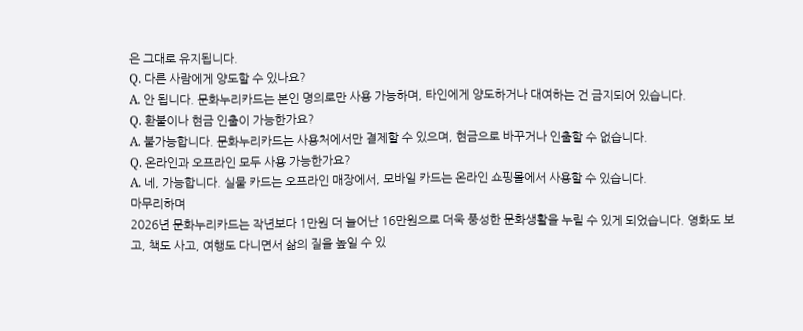은 그대로 유지됩니다.
Q. 다른 사람에게 양도할 수 있나요?
A. 안 됩니다. 문화누리카드는 본인 명의로만 사용 가능하며, 타인에게 양도하거나 대여하는 건 금지되어 있습니다.
Q. 환불이나 현금 인출이 가능한가요?
A. 불가능합니다. 문화누리카드는 사용처에서만 결제할 수 있으며, 현금으로 바꾸거나 인출할 수 없습니다.
Q. 온라인과 오프라인 모두 사용 가능한가요?
A. 네, 가능합니다. 실물 카드는 오프라인 매장에서, 모바일 카드는 온라인 쇼핑몰에서 사용할 수 있습니다.
마무리하며
2026년 문화누리카드는 작년보다 1만원 더 늘어난 16만원으로 더욱 풍성한 문화생활을 누릴 수 있게 되었습니다. 영화도 보고, 책도 사고, 여행도 다니면서 삶의 질을 높일 수 있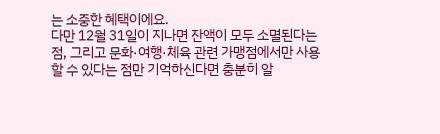는 소중한 혜택이에요.
다만 12월 31일이 지나면 잔액이 모두 소멸된다는 점, 그리고 문화·여행·체육 관련 가맹점에서만 사용할 수 있다는 점만 기억하신다면 충분히 알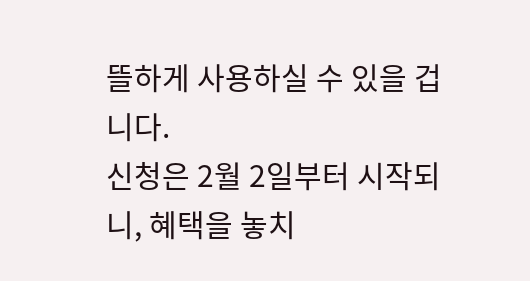뜰하게 사용하실 수 있을 겁니다.
신청은 2월 2일부터 시작되니, 혜택을 놓치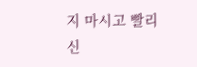지 마시고 빨리 신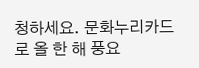청하세요. 문화누리카드로 올 한 해 풍요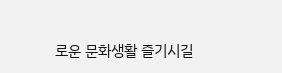로운 문화생활 즐기시길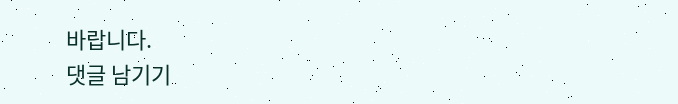바랍니다.
댓글 남기기